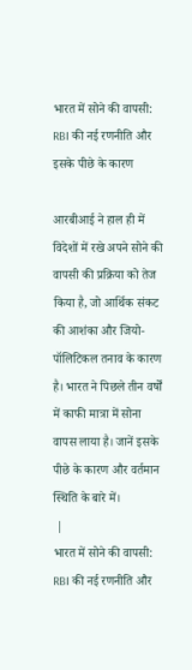भारत में सोने की वापसी: RBI की नई रणनीति और इसके पीछे के कारण

आरबीआई ने हाल ही में विदेशों में रखे अपने सोने की वापसी की प्रक्रिया को तेज किया है, जो आर्थिक संकट की आशंका और जियो-पॉलिटिकल तनाव के कारण है। भारत ने पिछले तीन वर्षों में काफी मात्रा में सोना वापस लाया है। जानें इसके पीछे के कारण और वर्तमान स्थिति के बारे में।
 |
भारत में सोने की वापसी: RBI की नई रणनीति और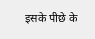इसके पीछे के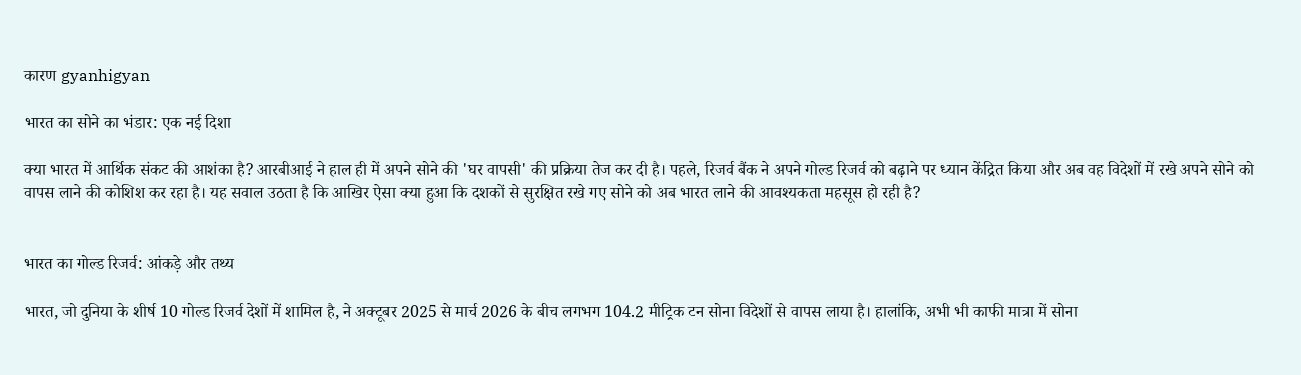कारण gyanhigyan

भारत का सोने का भंडार: एक नई दिशा

क्या भारत में आर्थिक संकट की आशंका है? आरबीआई ने हाल ही में अपने सोने की 'घर वापसी' की प्रक्रिया तेज कर दी है। पहले, रिजर्व बैंक ने अपने गोल्ड रिजर्व को बढ़ाने पर ध्यान केंद्रित किया और अब वह विदेशों में रखे अपने सोने को वापस लाने की कोशिश कर रहा है। यह सवाल उठता है कि आखिर ऐसा क्या हुआ कि दशकों से सुरक्षित रखे गए सोने को अब भारत लाने की आवश्यकता महसूस हो रही है?


भारत का गोल्ड रिजर्व: आंकड़े और तथ्य

भारत, जो दुनिया के शीर्ष 10 गोल्ड रिजर्व देशों में शामिल है, ने अक्टूबर 2025 से मार्च 2026 के बीच लगभग 104.2 मीट्रिक टन सोना विदेशों से वापस लाया है। हालांकि, अभी भी काफी मात्रा में सोना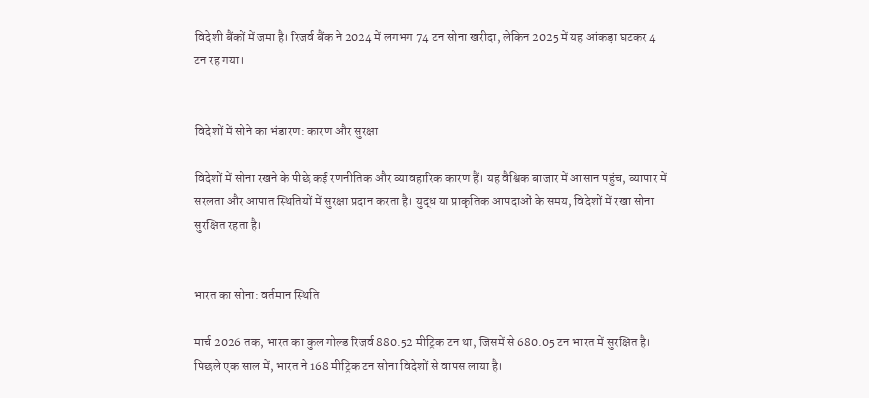विदेशी बैंकों में जमा है। रिजर्व बैंक ने 2024 में लगभग 74 टन सोना खरीदा, लेकिन 2025 में यह आंकड़ा घटकर 4 टन रह गया।


विदेशों में सोने का भंडारण: कारण और सुरक्षा

विदेशों में सोना रखने के पीछे कई रणनीतिक और व्यावहारिक कारण हैं। यह वैश्विक बाजार में आसान पहुंच, व्यापार में सरलता और आपात स्थितियों में सुरक्षा प्रदान करता है। युद्ध या प्राकृतिक आपदाओं के समय, विदेशों में रखा सोना सुरक्षित रहता है।


भारत का सोना: वर्तमान स्थिति

मार्च 2026 तक, भारत का कुल गोल्ड रिजर्व 880.52 मीट्रिक टन था, जिसमें से 680.05 टन भारत में सुरक्षित है। पिछले एक साल में, भारत ने 168 मीट्रिक टन सोना विदेशों से वापस लाया है।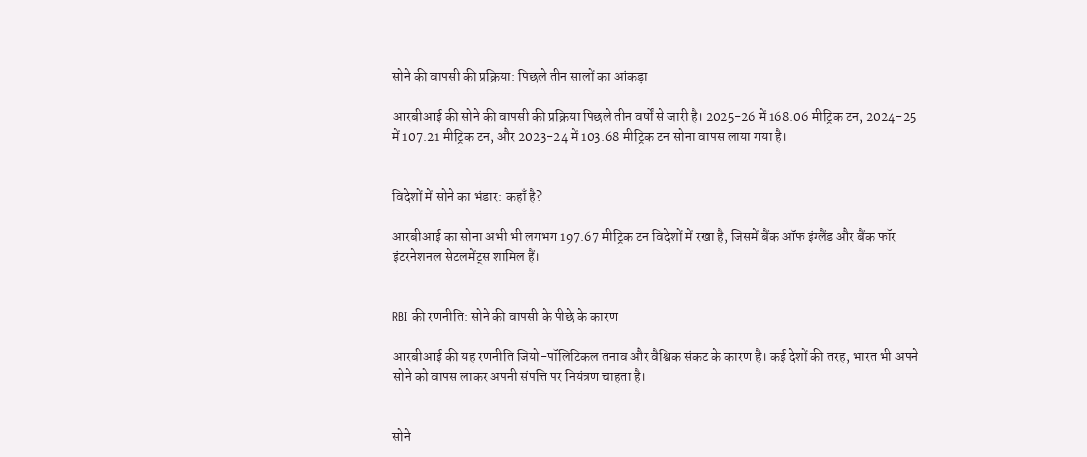सोने की वापसी की प्रक्रिया: पिछले तीन सालों का आंकड़ा

आरबीआई की सोने की वापसी की प्रक्रिया पिछले तीन वर्षों से जारी है। 2025-26 में 168.06 मीट्रिक टन, 2024-25 में 107.21 मीट्रिक टन, और 2023-24 में 103.68 मीट्रिक टन सोना वापस लाया गया है।


विदेशों में सोने का भंडार: कहाँ है?

आरबीआई का सोना अभी भी लगभग 197.67 मीट्रिक टन विदेशों में रखा है, जिसमें बैंक ऑफ इंग्लैंड और बैंक फॉर इंटरनेशनल सेटलमेंट्स शामिल हैं।


RBI की रणनीति: सोने की वापसी के पीछे के कारण

आरबीआई की यह रणनीति जियो-पॉलिटिकल तनाव और वैश्विक संकट के कारण है। कई देशों की तरह, भारत भी अपने सोने को वापस लाकर अपनी संपत्ति पर नियंत्रण चाहता है।


सोने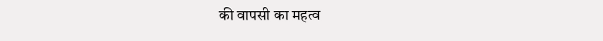की वापसी का महत्व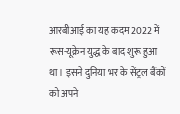आरबीआई का यह कदम 2022 में रूस-यूक्रेन युद्ध के बाद शुरू हुआ था। इसने दुनिया भर के सेंट्रल बैंकों को अपने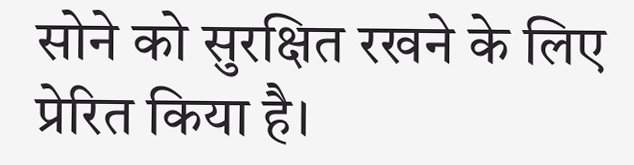सोने को सुरक्षित रखने के लिए प्रेरित किया है।